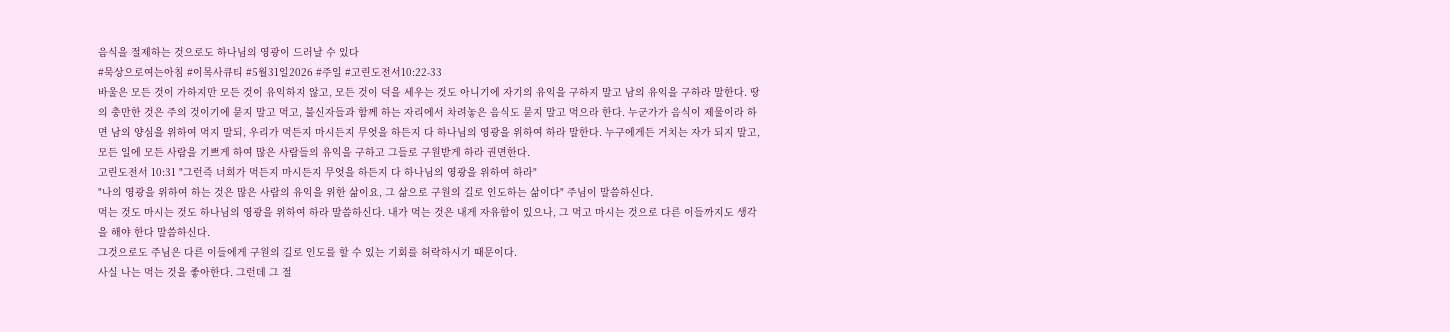음식을 절제하는 것으로도 하나님의 영광이 드러날 수 있다
#묵상으로여는아침 #이목사큐티 #5월31일2026 #주일 #고린도전서10:22-33
바울은 모든 것이 가하지만 모든 것이 유익하지 않고, 모든 것이 덕을 세우는 것도 아니기에 자기의 유익을 구하지 말고 남의 유익을 구하라 말한다. 땅의 충만한 것은 주의 것이기에 묻지 말고 먹고, 불신자들과 함께 하는 자리에서 차려놓은 음식도 묻지 말고 먹으라 한다. 누군가가 음식이 제물이라 하면 남의 양심을 위하여 먹지 말되, 우리가 먹든지 마시든지 무엇을 하든지 다 하나님의 영광을 위하여 하라 말한다. 누구에게든 거치는 자가 되지 말고, 모든 일에 모든 사람을 기쁘게 하여 많은 사람들의 유익을 구하고 그들로 구원받게 하라 권면한다.
고린도전서 10:31 "그런즉 너희가 먹든지 마시든지 무엇을 하든지 다 하나님의 영광을 위하여 하라"
"나의 영광을 위하여 하는 것은 많은 사람의 유익을 위한 삶이요, 그 삶으로 구원의 길로 인도하는 삶이다" 주님이 말씀하신다.
먹는 것도 마시는 것도 하나님의 영광을 위하여 하라 말씀하신다. 내가 먹는 것은 내게 자유함이 있으나, 그 먹고 마시는 것으로 다른 이들까지도 생각을 해야 한다 말씀하신다.
그것으로도 주님은 다른 이들에게 구원의 길로 인도를 할 수 있는 기회를 허락하시기 때문이다.
사실 나는 먹는 것을 좋아한다. 그런데 그 절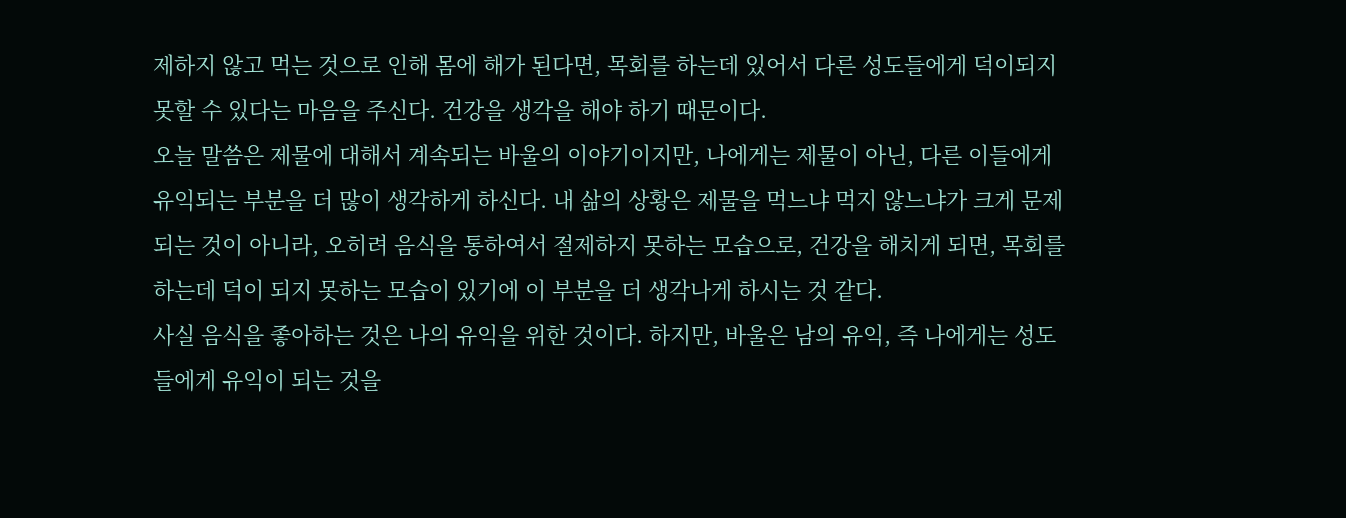제하지 않고 먹는 것으로 인해 몸에 해가 된다면, 목회를 하는데 있어서 다른 성도들에게 덕이되지 못할 수 있다는 마음을 주신다. 건강을 생각을 해야 하기 때문이다.
오늘 말씀은 제물에 대해서 계속되는 바울의 이야기이지만, 나에게는 제물이 아닌, 다른 이들에게 유익되는 부분을 더 많이 생각하게 하신다. 내 삶의 상황은 제물을 먹느냐 먹지 않느냐가 크게 문제되는 것이 아니라, 오히려 음식을 통하여서 절제하지 못하는 모습으로, 건강을 해치게 되면, 목회를 하는데 덕이 되지 못하는 모습이 있기에 이 부분을 더 생각나게 하시는 것 같다.
사실 음식을 좋아하는 것은 나의 유익을 위한 것이다. 하지만, 바울은 남의 유익, 즉 나에게는 성도들에게 유익이 되는 것을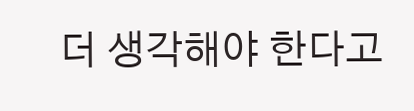더 생각해야 한다고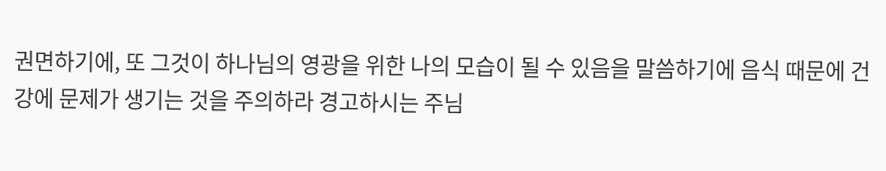권면하기에, 또 그것이 하나님의 영광을 위한 나의 모습이 될 수 있음을 말씀하기에 음식 때문에 건강에 문제가 생기는 것을 주의하라 경고하시는 주님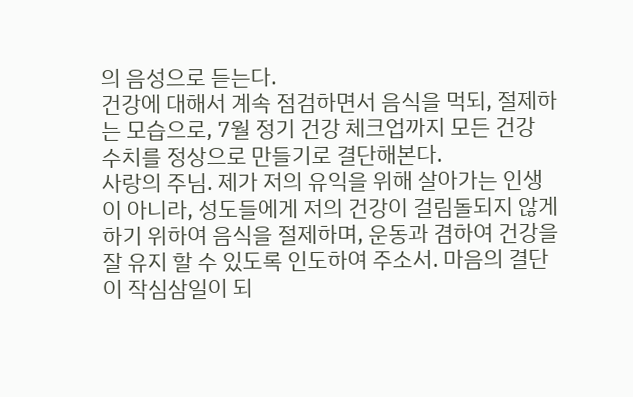의 음성으로 듣는다.
건강에 대해서 계속 점검하면서 음식을 먹되, 절제하는 모습으로, 7월 정기 건강 체크업까지 모든 건강 수치를 정상으로 만들기로 결단해본다.
사랑의 주님. 제가 저의 유익을 위해 살아가는 인생이 아니라, 성도들에게 저의 건강이 걸림돌되지 않게 하기 위하여 음식을 절제하며, 운동과 겸하여 건강을 잘 유지 할 수 있도록 인도하여 주소서. 마음의 결단이 작심삼일이 되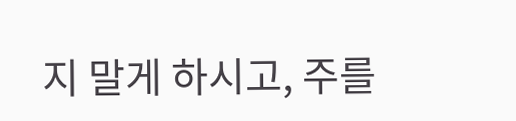지 말게 하시고, 주를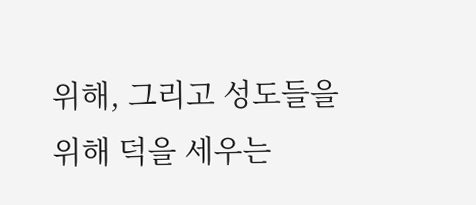위해, 그리고 성도들을 위해 덕을 세우는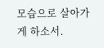모습으로 살아가게 하소서.